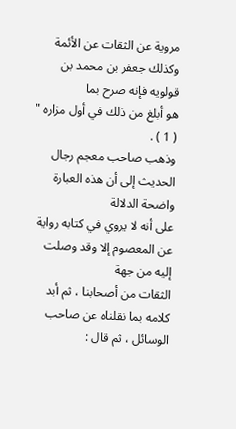مروية عن الثقات عن الأئمة وكذلك جعفر بن محمد بن قولويه فإنه صرح بما
هو أبلغ من ذلك في أول مزاره " ( 1 ) .
وذهب صاحب معجم رجال الحديث إلى أن هذه العبارة واضحة الدلالة
على أنه لا يروي في كتابه رواية عن المعصوم إلا وقد وصلت إليه من جهة
الثقات من أصحابنا ، ثم أبد كلامه بما نقلناه عن صاحب الوسائل ، ثم قال :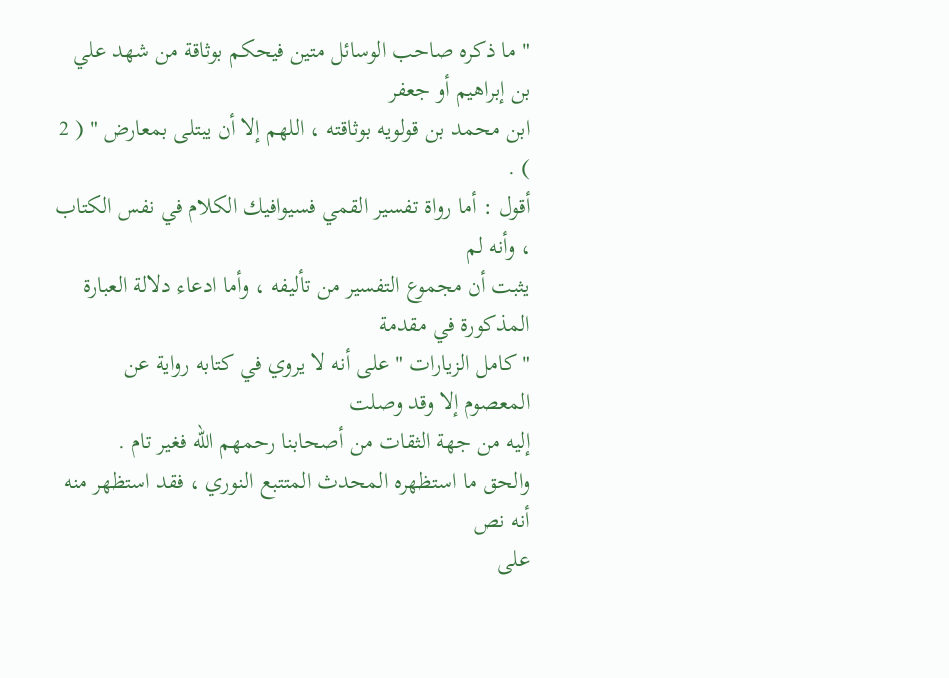" ما ذكره صاحب الوسائل متين فيحكم بوثاقة من شهد علي بن إبراهيم أو جعفر
ابن محمد بن قولويه بوثاقته ، اللهم إلا أن يبتلى بمعارض " ( 2 ) .
أقول : أما رواة تفسير القمي فسيوافيك الكلام في نفس الكتاب ، وأنه لم
يثبت أن مجموع التفسير من تأليفه ، وأما ادعاء دلالة العبارة المذكورة في مقدمة
" كامل الزيارات " على أنه لا يروي في كتابه رواية عن المعصوم إلا وقد وصلت
إليه من جهة الثقات من أصحابنا رحمهم الله فغير تام .
والحق ما استظهره المحدث المتتبع النوري ، فقد استظهر منه أنه نص
على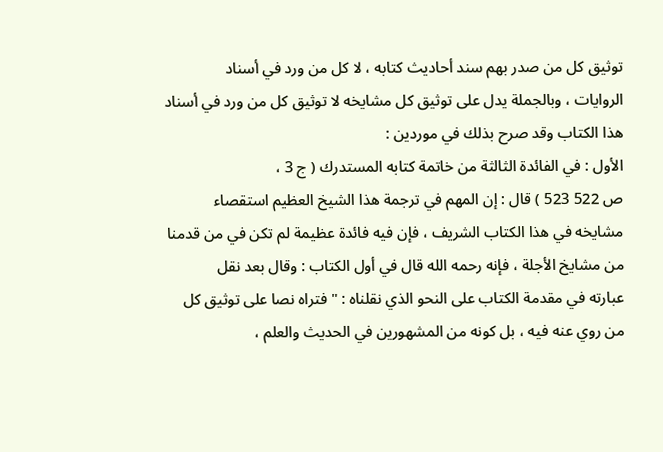توثيق كل من صدر بهم سند أحاديث كتابه ، لا كل من ورد في أسناد
الروايات ، وبالجملة يدل على توثيق كل مشايخه لا توثيق كل من ورد في أسناد
هذا الكتاب وقد صرح بذلك في موردين :
الأول : في الفائدة الثالثة من خاتمة كتابه المستدرك ( ج 3 ،
ص 522 523 ) قال : إن المهم في ترجمة هذا الشيخ العظيم استقصاء
مشايخه في هذا الكتاب الشريف ، فإن فيه فائدة عظيمة لم تكن في من قدمنا
من مشايخ الأجلة ، فإنه رحمه الله قال في أول الكتاب : وقال بعد نقل
عبارته في مقدمة الكتاب على النحو الذي نقلناه : " فتراه نصا على توثيق كل
من روي عنه فيه ، بل كونه من المشهورين في الحديث والعلم ،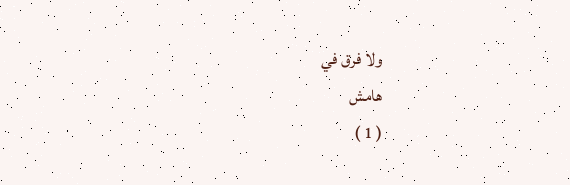ولا فرق في
هامش
( 1 )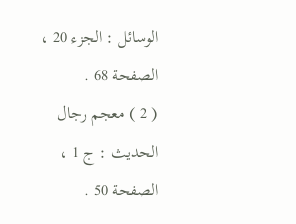الوسائل : الجزء 20 ، الصفحة 68 .
( 2 ) معجم رجال الحديث : ج 1 ، الصفحة 50 .